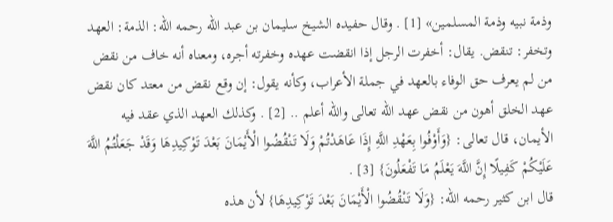وذمة نبيه وذمة المسلمين» [1] . وقال حفيده الشيخ سليمان بن عبد الله رحمه الله: الذمة: العهد وتخفر: تنقض. يقال: أخفرت الرجل إذا انقضت عهده وخفرته أجره، ومعناه أنه خاف من نقض من لم يعرف حق الوفاء بالعهد في جملة الأعراب، وكأنه يقول: إن وقع نقض من معتد كان نقض عهد الخلق أهون من نقض عهد الله تعالى والله أعلم .. [2] . وكذلك العهد الذي عقد فيه الأيمان، قال تعالى: {وَأَوْفُوا بِعَهْدِ اللَّهِ إِذَا عَاهَدْتُمْ وَلَا تَنْقُضُوا الْأَيْمَانَ بَعْدَ تَوْكِيدِهَا وَقَدْ جَعَلْتُمُ اللَّهَ عَلَيْكُمْ كَفِيلًا إِنَّ اللَّهَ يَعْلَمُ مَا تَفْعَلُونَ} [3] .
قال ابن كثير رحمه الله: {وَلَا تَنْقُضُوا الْأَيْمَانَ بَعْدَ تَوْكِيدِهَا} لأن هذه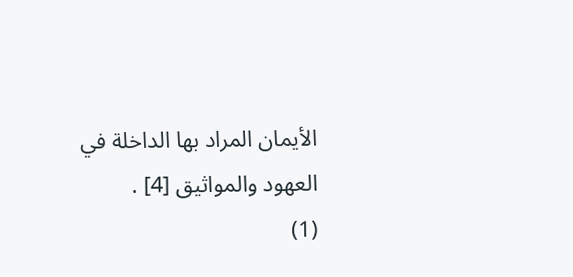الأيمان المراد بها الداخلة في العهود والمواثيق [4] .
(1)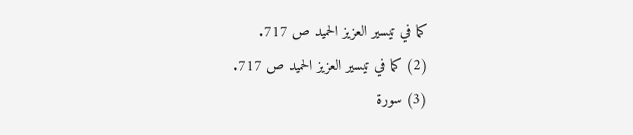كما في تيسير العزيز الحميد ص 717.
(2) كما في تيسير العزيز الحميد ص 717.
(3) سورة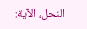النحل، الآية: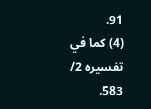91.
(4) كما في تفسيره 2/ 583.